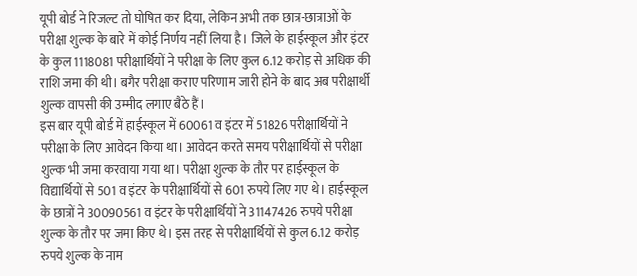यूपी बोर्ड ने रिजल्ट तो घोषित कर दिया, लेकिन अभी तक छात्र-छात्राओं के परीक्षा शुल्क के बारे में कोई निर्णय नहीं लिया है। जिले के हाईस्कूल और इंटर के कुल 1118081 परीक्षार्थियों ने परीक्षा के लिए कुल 6.12 करोड़ से अधिक की राशि जमा की थी। बगैर परीक्षा कराए परिणाम जारी होने के बाद अब परीक्षार्थी शुल्क वापसी की उम्मीद लगाए बैठे हैं।
इस बार यूपी बोर्ड में हाईस्कूल में 60061 व इंटर में 51826 परीक्षार्थियों ने परीक्षा के लिए आवेदन किया था। आवेदन करते समय परीक्षार्थियों से परीक्षा शुल्क भी जमा करवाया गया था। परीक्षा शुल्क के तौर पर हाईस्कूल के विद्यार्थियों से 501 व इंटर के परीक्षार्थियों से 601 रुपये लिए गए थे। हाईस्कूल के छात्रों ने 30090561 व इंटर के परीक्षार्थियों ने 31147426 रुपये परीक्षा शुल्क के तौर पर जमा किए थे। इस तरह से परीक्षार्थियों से कुल 6.12 करोड़ रुपये शुल्क के नाम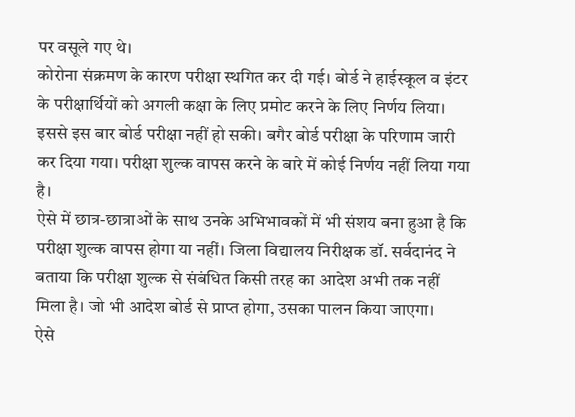पर वसूले गए थे।
कोरोना संक्रमण के कारण परीक्षा स्थगित कर दी गई। बोर्ड ने हाईस्कूल व इंटर के परीक्षार्थियों को अगली कक्षा के लिए प्रमोट करने के लिए निर्णय लिया। इससे इस बार बोर्ड परीक्षा नहीं हो सकी। बगैर बोर्ड परीक्षा के परिणाम जारी कर दिया गया। परीक्षा शुल्क वापस करने के बारे में कोई निर्णय नहीं लिया गया है।
ऐसे में छात्र-छात्राओं के साथ उनके अभिभावकों में भी संशय बना हुआ है कि परीक्षा शुल्क वापस होगा या नहीं। जिला विद्यालय निरीक्षक डॉ. सर्वदानंद ने बताया कि परीक्षा शुल्क से संबंधित किसी तरह का आदेश अभी तक नहीं मिला है। जो भी आदेश बोर्ड से प्राप्त होगा, उसका पालन किया जाएगा।
ऐसे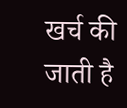खर्च की जाती है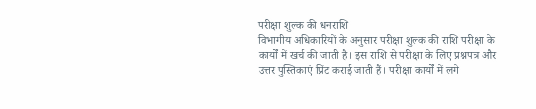परीक्षा शुल्क की धनराशि
विभागीय अधिकारियों के अनुसार परीक्षा शुल्क की राशि परीक्षा के कार्यों में खर्च की जाती है। इस राशि से परीक्षा के लिए प्रश्नपत्र और उत्तर पुस्तिकाएं प्रिंट कराई जाती हैं। परीक्षा कार्यों में लगे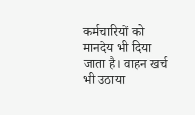कर्मचारियों को मानदेय भी दिया जाता है। वाहन खर्च भी उठाया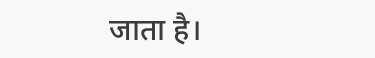जाता है।